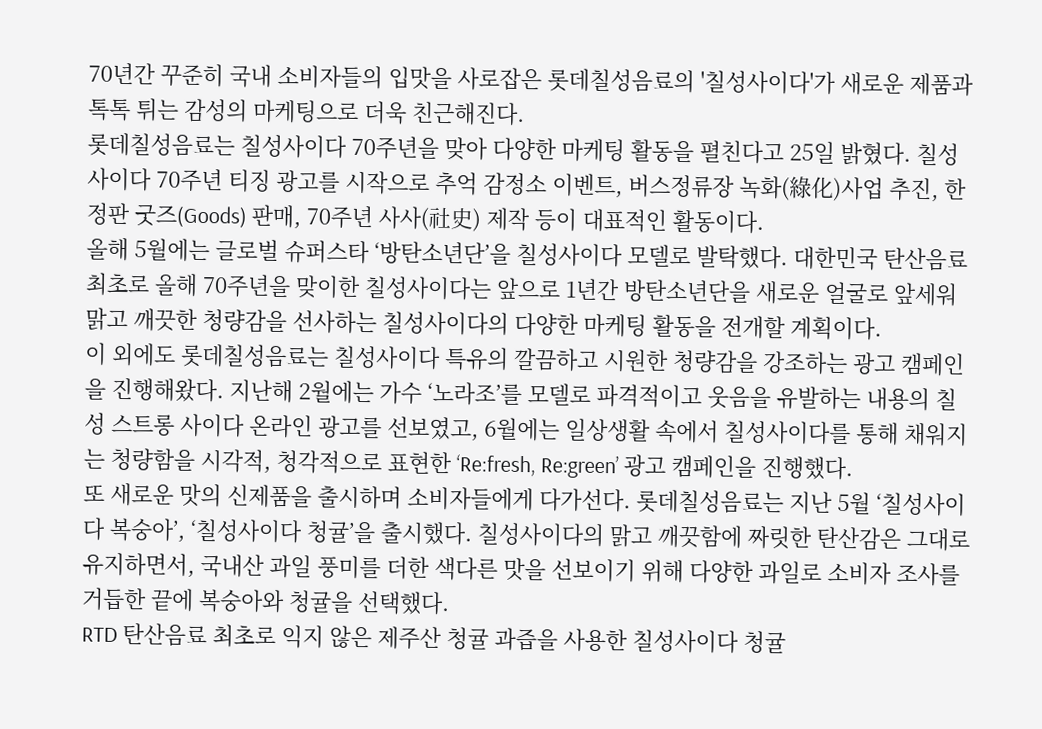70년간 꾸준히 국내 소비자들의 입맛을 사로잡은 롯데칠성음료의 '칠성사이다'가 새로운 제품과 톡톡 튀는 감성의 마케팅으로 더욱 친근해진다.
롯데칠성음료는 칠성사이다 70주년을 맞아 다양한 마케팅 활동을 펼친다고 25일 밝혔다. 칠성사이다 70주년 티징 광고를 시작으로 추억 감정소 이벤트, 버스정류장 녹화(綠化)사업 추진, 한정판 굿즈(Goods) 판매, 70주년 사사(社史) 제작 등이 대표적인 활동이다.
올해 5월에는 글로벌 슈퍼스타 ‘방탄소년단’을 칠성사이다 모델로 발탁했다. 대한민국 탄산음료 최초로 올해 70주년을 맞이한 칠성사이다는 앞으로 1년간 방탄소년단을 새로운 얼굴로 앞세워 맑고 깨끗한 청량감을 선사하는 칠성사이다의 다양한 마케팅 활동을 전개할 계획이다.
이 외에도 롯데칠성음료는 칠성사이다 특유의 깔끔하고 시원한 청량감을 강조하는 광고 캠페인을 진행해왔다. 지난해 2월에는 가수 ‘노라조’를 모델로 파격적이고 웃음을 유발하는 내용의 칠성 스트롱 사이다 온라인 광고를 선보였고, 6월에는 일상생활 속에서 칠성사이다를 통해 채워지는 청량함을 시각적, 청각적으로 표현한 ‘Re:fresh, Re:green’ 광고 캠페인을 진행했다.
또 새로운 맛의 신제품을 출시하며 소비자들에게 다가선다. 롯데칠성음료는 지난 5월 ‘칠성사이다 복숭아’, ‘칠성사이다 청귤’을 출시했다. 칠성사이다의 맑고 깨끗함에 짜릿한 탄산감은 그대로 유지하면서, 국내산 과일 풍미를 더한 색다른 맛을 선보이기 위해 다양한 과일로 소비자 조사를 거듭한 끝에 복숭아와 청귤을 선택했다.
RTD 탄산음료 최초로 익지 않은 제주산 청귤 과즙을 사용한 칠성사이다 청귤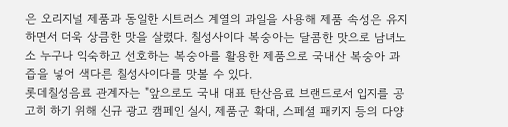은 오리지널 제품과 동일한 시트러스 계열의 과일을 사용해 제품 속성은 유지하면서 더욱 상큼한 맛을 살렸다. 칠성사이다 복숭아는 달콤한 맛으로 남녀노소 누구나 익숙하고 선호하는 복숭아를 활용한 제품으로 국내산 복숭아 과즙을 넣어 색다른 칠성사이다를 맛볼 수 있다.
롯데칠성음료 관계자는 "앞으로도 국내 대표 탄산음료 브랜드로서 입지를 공고히 하기 위해 신규 광고 캠페인 실시, 제품군 확대, 스페셜 패키지 등의 다양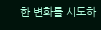한 변화를 시도하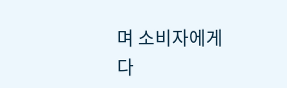며 소비자에게 다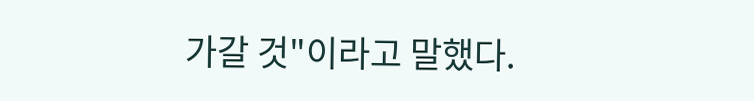가갈 것"이라고 말했다.